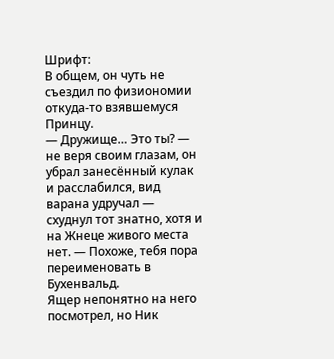Шрифт:
В общем, он чуть не съездил по физиономии откуда-то взявшемуся Принцу.
— Дружище… Это ты? — не веря своим глазам, он убрал занесённый кулак и расслабился, вид варана удручал — схуднул тот знатно, хотя и на Жнеце живого места нет. — Похоже, тебя пора переименовать в Бухенвальд.
Ящер непонятно на него посмотрел, но Ник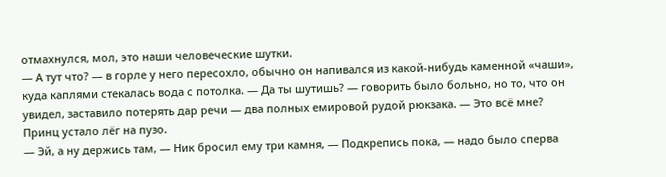отмахнулся, мол, это наши человеческие шутки.
— А тут что? — в горле у него пересохло, обычно он напивался из какой-нибудь каменной «чаши», куда каплями стекалась вода с потолка. — Да ты шутишь? — говорить было больно, но то, что он увидел, заставило потерять дар речи — два полных емировой рудой рюкзака. — Это всё мне?
Принц устало лёг на пузо.
— Эй, а ну держись там, — Ник бросил ему три камня, — Подкрепись пока, — надо было сперва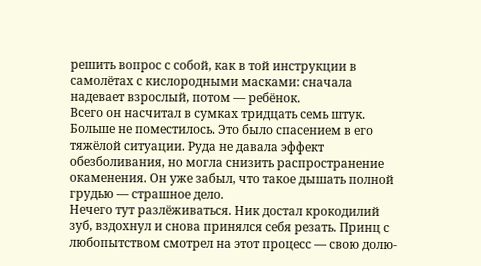решить вопрос с собой, как в той инструкции в самолётах с кислородными масками: сначала надевает взрослый, потом — ребёнок.
Всего он насчитал в сумках тридцать семь штук. Больше не поместилось. Это было спасением в его тяжёлой ситуации. Руда не давала эффект обезболивания, но могла снизить распространение окаменения. Он уже забыл, что такое дышать полной грудью — страшное дело.
Нечего тут разлёживаться. Ник достал крокодилий зуб, вздохнул и снова принялся себя резать. Принц с любопытством смотрел на этот процесс — свою долю-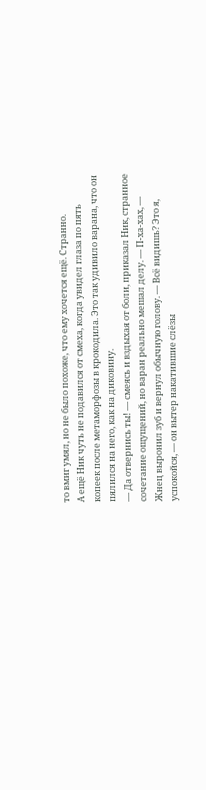то вмиг умял, но не было похоже, что ему хочется ещё. Странно.
А ещё Ник чуть не подавился от смеха, когда увидел глаза по пять копеек после метаморфозы в крокодила. Это так удивило варана, что он пялился на него, как на диковину.
— Да отвернись ты! — смеясь и вздыхая от боли, приказал Ник, странное сочетание ощущений, но варан реально мешал делу. — П-ха-хах, — Жнец выронил зуб и вернул обычную голову. — Всё видишь? Это я, успокойся, — он вытер накатившие слёзы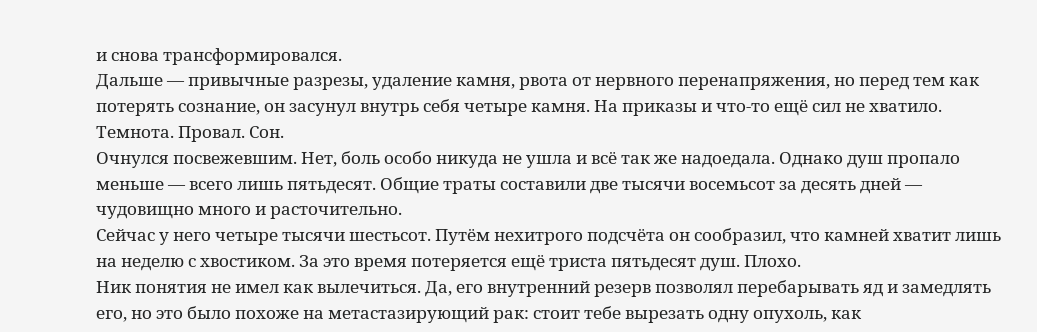и снова трансформировался.
Дальше — привычные разрезы, удаление камня, рвота от нервного перенапряжения, но перед тем как потерять сознание, он засунул внутрь себя четыре камня. На приказы и что-то ещё сил не хватило. Темнота. Провал. Сон.
Очнулся посвежевшим. Нет, боль особо никуда не ушла и всё так же надоедала. Однако душ пропало меньше — всего лишь пятьдесят. Общие траты составили две тысячи восемьсот за десять дней — чудовищно много и расточительно.
Сейчас у него четыре тысячи шестьсот. Путём нехитрого подсчёта он сообразил, что камней хватит лишь на неделю с хвостиком. За это время потеряется ещё триста пятьдесят душ. Плохо.
Ник понятия не имел как вылечиться. Да, его внутренний резерв позволял перебарывать яд и замедлять его, но это было похоже на метастазирующий рак: стоит тебе вырезать одну опухоль, как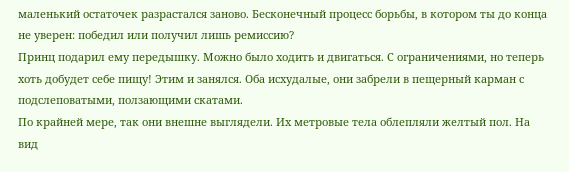маленький остаточек разрастался заново. Бесконечный процесс борьбы, в котором ты до конца не уверен: победил или получил лишь ремиссию?
Принц подарил ему передышку. Можно было ходить и двигаться. С ограничениями, но теперь хоть добудет себе пищу! Этим и занялся. Оба исхудалые, они забрели в пещерный карман с подслеповатыми, ползающими скатами.
По крайней мере, так они внешне выглядели. Их метровые тела облепляли жeлтый пол. На вид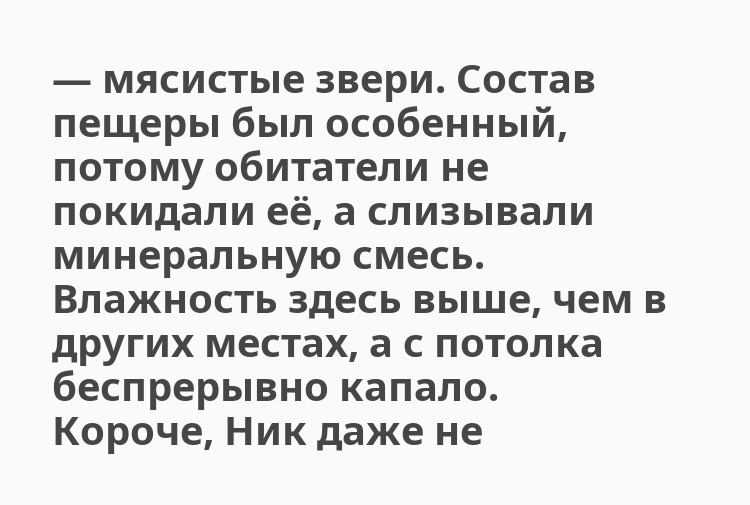— мясистые звери. Состав пещеры был особенный, потому обитатели не покидали её, а слизывали минеральную смесь. Влажность здесь выше, чем в других местах, а с потолка беспрерывно капало.
Короче, Ник даже не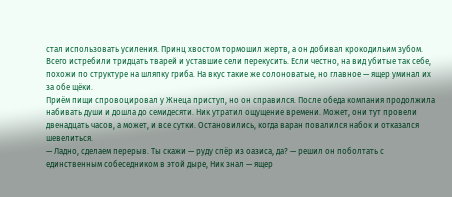стал использовать усиления. Принц хвостом тормошил жертв, а он добивал крокодильим зубом. Всего истребили тридцать тварей и уставшие сели перекусить. Если честно, на вид убитые так себе, похожи по структуре на шляпку гриба. На вкус такие же солоноватые, но главное — ящер уминал их за обе щёки.
Приём пищи спровоцировал у Жнеца приступ, но он справился. После обеда компания продолжила набивать души и дошла до семидесяти. Ник утратил ощущение времени. Может, они тут провели двенадцать часов, а может, и все сутки. Остановились, когда варан повалился набок и отказался шевелиться.
— Ладно, сделаем перерыв. Ты скажи — руду спёр из оазиса, да? — решил он поболтать с единственным собеседником в этой дыре, Ник знал — ящер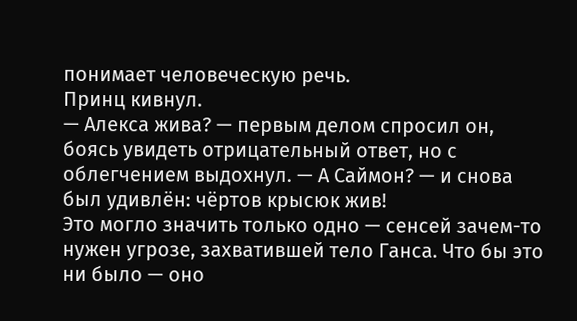понимает человеческую речь.
Принц кивнул.
— Алекса жива? — первым делом спросил он, боясь увидеть отрицательный ответ, но с облегчением выдохнул. — А Саймон? — и снова был удивлён: чёртов крысюк жив!
Это могло значить только одно — сенсей зачем-то нужен угрозе, захватившей тело Ганса. Что бы это ни было — оно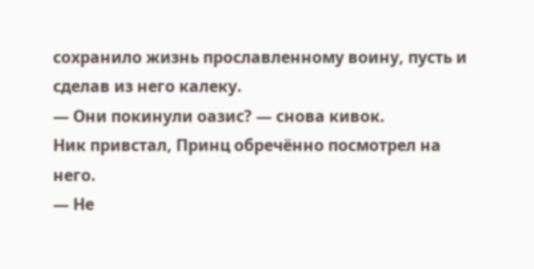сохранило жизнь прославленному воину, пусть и сделав из него калеку.
— Они покинули оазис? — снова кивок.
Ник привстал, Принц обречённо посмотрел на него.
— Не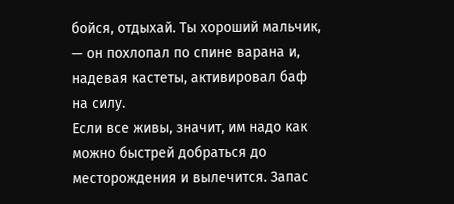бойся, отдыхай. Ты хороший мальчик, — он похлопал по спине варана и, надевая кастеты, активировал баф на силу.
Если все живы, значит, им надо как можно быстрей добраться до месторождения и вылечится. Запас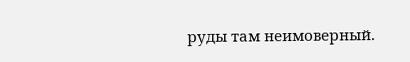руды там неимоверный.